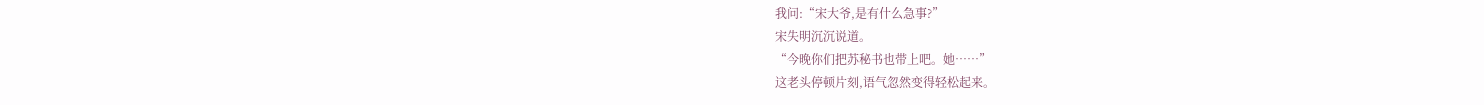我问:“宋大爷,是有什么急事?”
宋失明沉沉说道。
“今晚你们把苏秘书也带上吧。她……”
这老头停顿片刻,语气忽然变得轻松起来。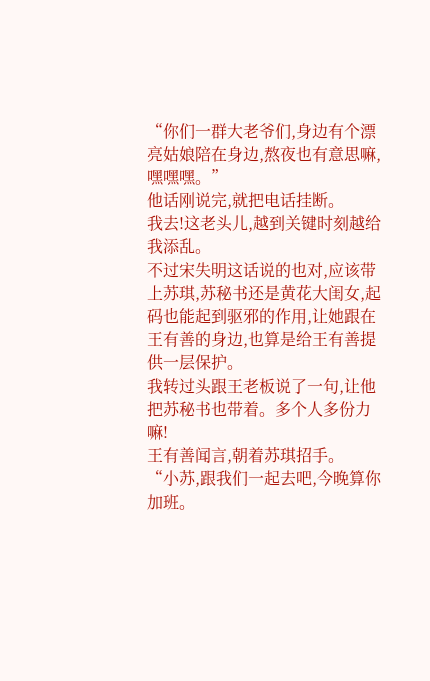“你们一群大老爷们,身边有个漂亮姑娘陪在身边,熬夜也有意思嘛,嘿嘿嘿。”
他话刚说完,就把电话挂断。
我去!这老头儿,越到关键时刻越给我添乱。
不过宋失明这话说的也对,应该带上苏琪,苏秘书还是黄花大闺女,起码也能起到驱邪的作用,让她跟在王有善的身边,也算是给王有善提供一层保护。
我转过头跟王老板说了一句,让他把苏秘书也带着。多个人多份力嘛!
王有善闻言,朝着苏琪招手。
“小苏,跟我们一起去吧,今晚算你加班。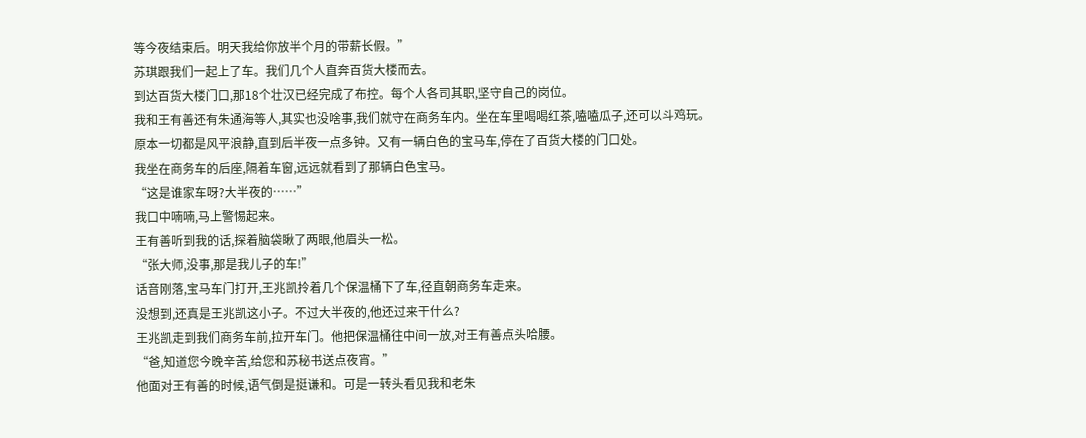等今夜结束后。明天我给你放半个月的带薪长假。”
苏琪跟我们一起上了车。我们几个人直奔百货大楼而去。
到达百货大楼门口,那18个壮汉已经完成了布控。每个人各司其职,坚守自己的岗位。
我和王有善还有朱通海等人,其实也没啥事,我们就守在商务车内。坐在车里喝喝红茶,嗑嗑瓜子,还可以斗鸡玩。
原本一切都是风平浪静,直到后半夜一点多钟。又有一辆白色的宝马车,停在了百货大楼的门口处。
我坐在商务车的后座,隔着车窗,远远就看到了那辆白色宝马。
“这是谁家车呀?大半夜的……”
我口中喃喃,马上警惕起来。
王有善听到我的话,探着脑袋瞅了两眼,他眉头一松。
“张大师,没事,那是我儿子的车!”
话音刚落,宝马车门打开,王兆凯拎着几个保温桶下了车,径直朝商务车走来。
没想到,还真是王兆凯这小子。不过大半夜的,他还过来干什么?
王兆凯走到我们商务车前,拉开车门。他把保温桶往中间一放,对王有善点头哈腰。
“爸,知道您今晚辛苦,给您和苏秘书送点夜宵。”
他面对王有善的时候,语气倒是挺谦和。可是一转头看见我和老朱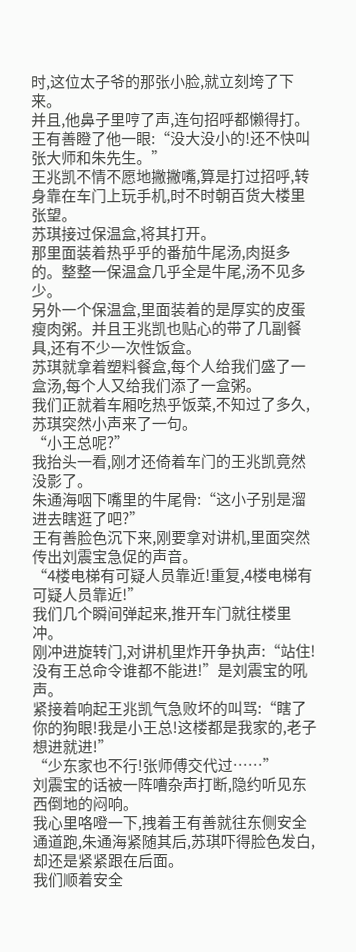时,这位太子爷的那张小脸,就立刻垮了下来。
并且,他鼻子里哼了声,连句招呼都懒得打。
王有善瞪了他一眼:“没大没小的!还不快叫张大师和朱先生。”
王兆凯不情不愿地撇撇嘴,算是打过招呼,转身靠在车门上玩手机,时不时朝百货大楼里张望。
苏琪接过保温盒,将其打开。
那里面装着热乎乎的番茄牛尾汤,肉挺多的。整整一保温盒几乎全是牛尾,汤不见多少。
另外一个保温盒,里面装着的是厚实的皮蛋瘦肉粥。并且王兆凯也贴心的带了几副餐具,还有不少一次性饭盒。
苏琪就拿着塑料餐盒,每个人给我们盛了一盒汤,每个人又给我们添了一盒粥。
我们正就着车厢吃热乎饭菜,不知过了多久,苏琪突然小声来了一句。
“小王总呢?”
我抬头一看,刚才还倚着车门的王兆凯竟然没影了。
朱通海咽下嘴里的牛尾骨:“这小子别是溜进去瞎逛了吧?”
王有善脸色沉下来,刚要拿对讲机,里面突然传出刘震宝急促的声音。
“4楼电梯有可疑人员靠近!重复,4楼电梯有可疑人员靠近!”
我们几个瞬间弹起来,推开车门就往楼里冲。
刚冲进旋转门,对讲机里炸开争执声:“站住!没有王总命令谁都不能进!”是刘震宝的吼声。
紧接着响起王兆凯气急败坏的叫骂:“瞎了你的狗眼!我是小王总!这楼都是我家的,老子想进就进!”
“少东家也不行!张师傅交代过……”
刘震宝的话被一阵嘈杂声打断,隐约听见东西倒地的闷响。
我心里咯噔一下,拽着王有善就往东侧安全通道跑,朱通海紧随其后,苏琪吓得脸色发白,却还是紧紧跟在后面。
我们顺着安全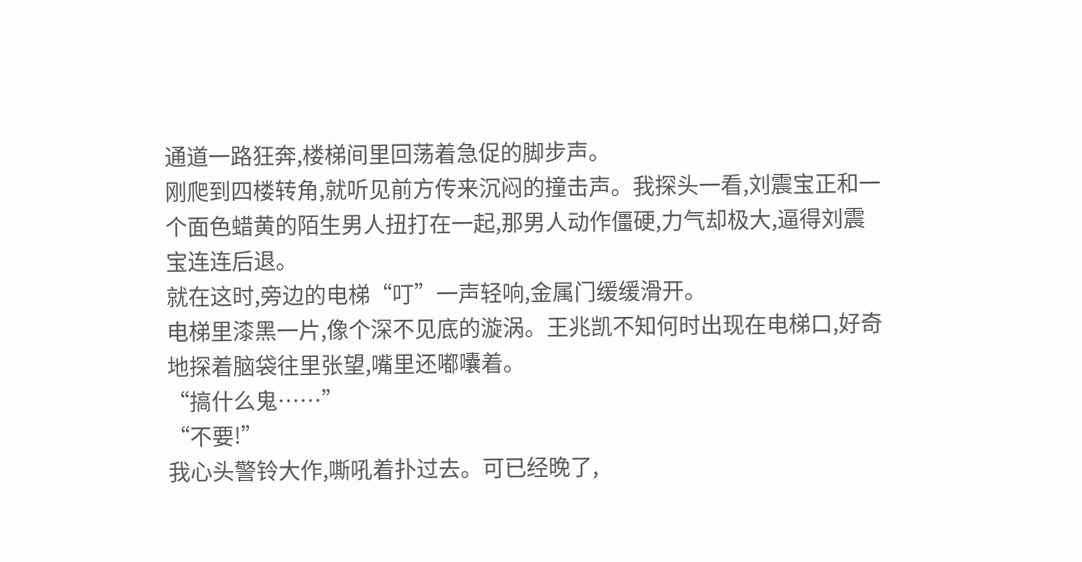通道一路狂奔,楼梯间里回荡着急促的脚步声。
刚爬到四楼转角,就听见前方传来沉闷的撞击声。我探头一看,刘震宝正和一个面色蜡黄的陌生男人扭打在一起,那男人动作僵硬,力气却极大,逼得刘震宝连连后退。
就在这时,旁边的电梯“叮”一声轻响,金属门缓缓滑开。
电梯里漆黑一片,像个深不见底的漩涡。王兆凯不知何时出现在电梯口,好奇地探着脑袋往里张望,嘴里还嘟囔着。
“搞什么鬼……”
“不要!”
我心头警铃大作,嘶吼着扑过去。可已经晚了,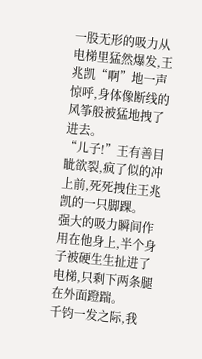一股无形的吸力从电梯里猛然爆发,王兆凯“啊”地一声惊呼,身体像断线的风筝般被猛地拽了进去。
“儿子!”王有善目眦欲裂,疯了似的冲上前,死死拽住王兆凯的一只脚踝。
强大的吸力瞬间作用在他身上,半个身子被硬生生扯进了电梯,只剩下两条腿在外面蹬踹。
千钧一发之际,我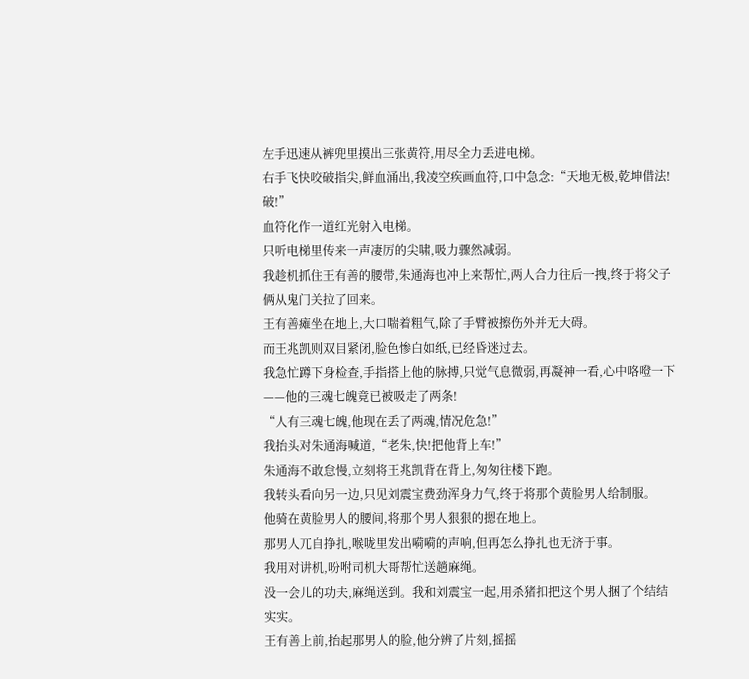左手迅速从裤兜里摸出三张黄符,用尽全力丢进电梯。
右手飞快咬破指尖,鲜血涌出,我凌空疾画血符,口中急念:“天地无极,乾坤借法!破!”
血符化作一道红光射入电梯。
只听电梯里传来一声凄厉的尖啸,吸力骤然减弱。
我趁机抓住王有善的腰带,朱通海也冲上来帮忙,两人合力往后一拽,终于将父子俩从鬼门关拉了回来。
王有善瘫坐在地上,大口喘着粗气,除了手臂被擦伤外并无大碍。
而王兆凯则双目紧闭,脸色惨白如纸,已经昏迷过去。
我急忙蹲下身检查,手指搭上他的脉搏,只觉气息微弱,再凝神一看,心中咯噔一下——他的三魂七魄竟已被吸走了两条!
“人有三魂七魄,他现在丢了两魂,情况危急!”
我抬头对朱通海喊道,“老朱,快!把他背上车!”
朱通海不敢怠慢,立刻将王兆凯背在背上,匆匆往楼下跑。
我转头看向另一边,只见刘震宝费劲浑身力气,终于将那个黄脸男人给制服。
他骑在黄脸男人的腰间,将那个男人狠狠的摁在地上。
那男人兀自挣扎,喉咙里发出嗬嗬的声响,但再怎么挣扎也无济于事。
我用对讲机,吩咐司机大哥帮忙送趟麻绳。
没一会儿的功夫,麻绳送到。我和刘震宝一起,用杀猪扣把这个男人捆了个结结实实。
王有善上前,抬起那男人的脸,他分辨了片刻,摇摇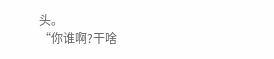头。
“你谁啊?干啥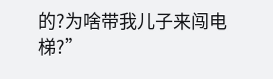的?为啥带我儿子来闯电梯?”